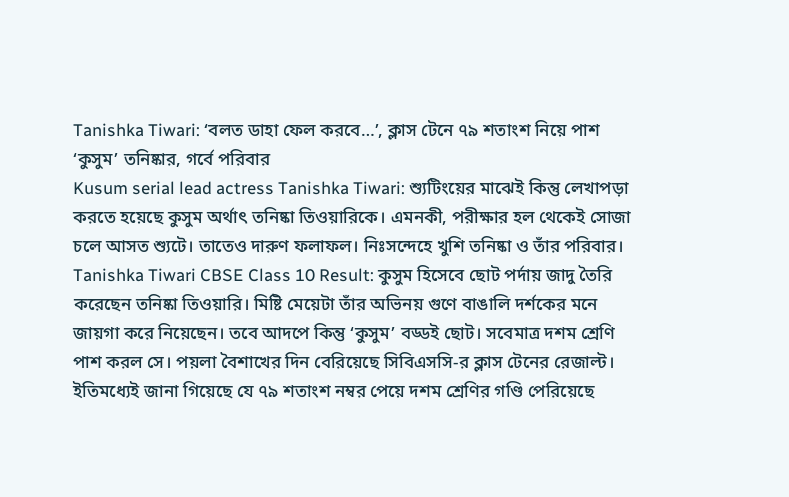Tanishka Tiwari: ‘বলত ডাহা ফেল করবে…’, ক্লাস টেনে ৭৯ শতাংশ নিয়ে পাশ ‘কুসুম’ তনিষ্কার, গর্বে পরিবার
Kusum serial lead actress Tanishka Tiwari: শ্যুটিংয়ের মাঝেই কিন্তু লেখাপড়া করতে হয়েছে কুসুম অর্থাৎ তনিষ্কা তিওয়ারিকে। এমনকী, পরীক্ষার হল থেকেই সোজা চলে আসত শ্যুটে। তাতেও দারুণ ফলাফল। নিঃসন্দেহে খুশি তনিষ্কা ও তাঁর পরিবার।
Tanishka Tiwari CBSE Class 10 Result: কুসুম হিসেবে ছোট পর্দায় জাদু তৈরি করেছেন তনিষ্কা তিওয়ারি। মিষ্টি মেয়েটা তাঁর অভিনয় গুণে বাঙালি দর্শকের মনে জায়গা করে নিয়েছেন। তবে আদপে কিন্তু ‘কুসুম’ বড্ডই ছোট। সবেমাত্র দশম শ্রেণি পাশ করল সে। পয়লা বৈশাখের দিন বেরিয়েছে সিবিএসসি-র ক্লাস টেনের রেজাল্ট। ইতিমধ্যেই জানা গিয়েছে যে ৭৯ শতাংশ নম্বর পেয়ে দশম শ্রেণির গণ্ডি পেরিয়েছে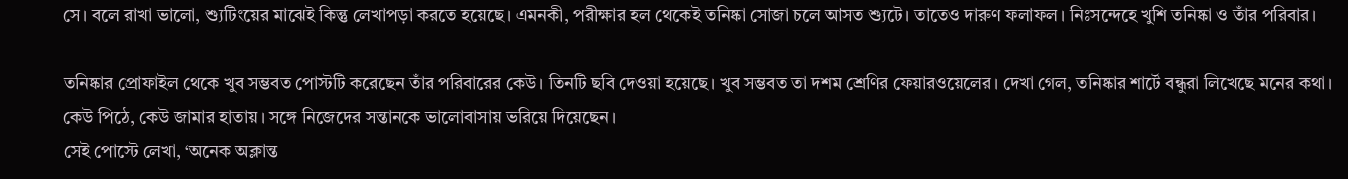সে। বলে রাখা ভালো, শ্যুটিংয়ের মাঝেই কিন্তু লেখাপড়া করতে হয়েছে। এমনকী, পরীক্ষার হল থেকেই তনিষ্কা সোজা চলে আসত শ্যুটে। তাতেও দারুণ ফলাফল। নিঃসন্দেহে খুশি তনিষ্কা ও তাঁর পরিবার।

তনিষ্কার প্রোফাইল থেকে খুব সম্ভবত পোস্টটি করেছেন তাঁর পরিবারের কেউ। তিনটি ছবি দেওয়া হয়েছে। খুব সম্ভবত তা দশম শ্রেণির ফেয়ারওয়েলের। দেখা গেল, তনিষ্কার শার্টে বন্ধুরা লিখেছে মনের কথা। কেউ পিঠে, কেউ জামার হাতায়। সঙ্গে নিজেদের সন্তানকে ভালোবাসায় ভরিয়ে দিয়েছেন।
সেই পোস্টে লেখা, ‘অনেক অক্লান্ত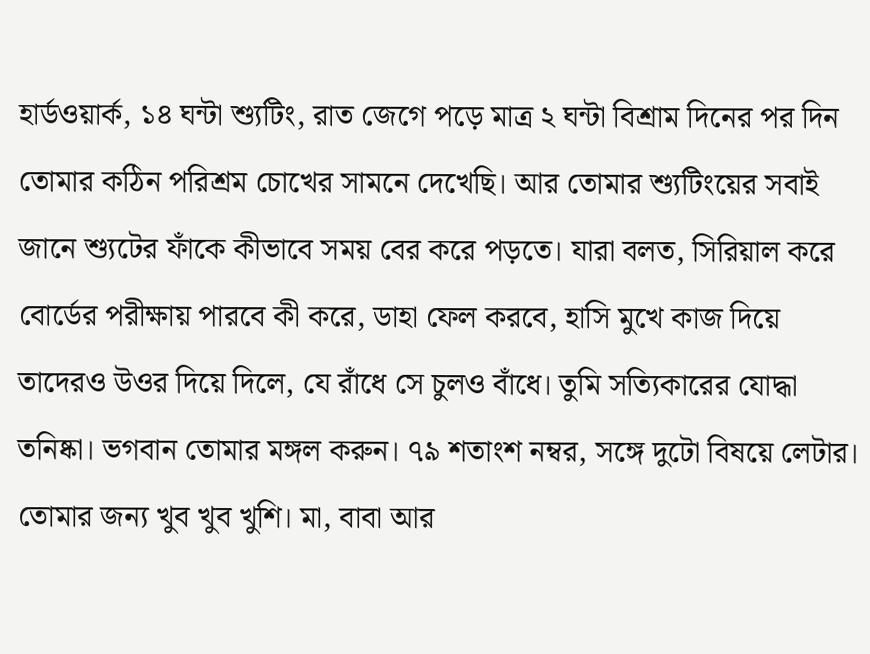হার্ডওয়ার্ক, ১৪ ঘন্টা শ্যুটিং, রাত জেগে পড়ে মাত্র ২ ঘন্টা বিশ্রাম দিনের পর দিন তোমার কঠিন পরিশ্রম চোখের সামনে দেখেছি। আর তোমার শ্যুটিংয়ের সবাই জানে শ্যুটের ফাঁকে কীভাবে সময় বের করে পড়তে। যারা বলত, সিরিয়াল করে বোর্ডের পরীক্ষায় পারবে কী করে, ডাহা ফেল করবে, হাসি মুখে কাজ দিয়ে তাদেরও উওর দিয়ে দিলে, যে রাঁধে সে চুলও বাঁধে। তুমি সত্যিকারের যোদ্ধা তনিষ্কা। ভগবান তোমার মঙ্গল করুন। ৭৯ শতাংশ নম্বর, সঙ্গে দুটো বিষয়ে লেটার। তোমার জন্য খুব খুব খুশি। মা, বাবা আর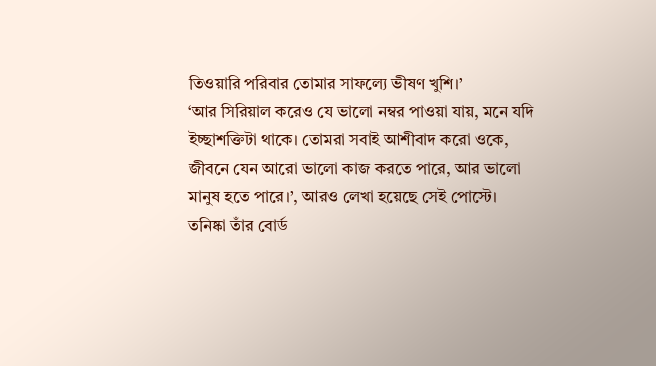তিওয়ারি পরিবার তোমার সাফল্যে ভীষণ খুশি।’
‘আর সিরিয়াল করেও যে ভালো নম্বর পাওয়া যায়, মনে যদি ইচ্ছাশক্তিটা থাকে। তোমরা সবাই আশীবাদ করো ওকে, জীবনে যেন আরো ভালো কাজ করতে পারে, আর ভালো মানুষ হতে পারে।’, আরও লেখা হয়েছে সেই পোস্টে।
তনিষ্কা তাঁর বোর্ড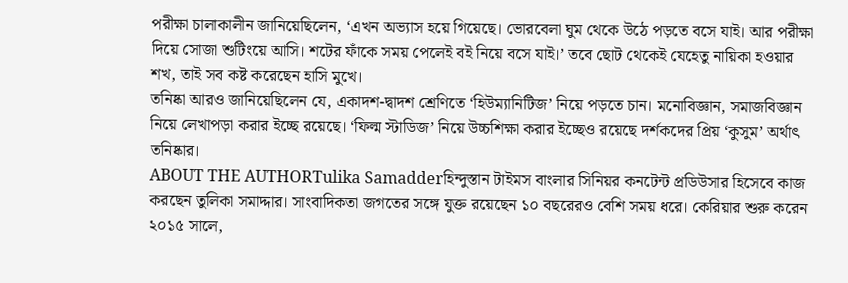পরীক্ষা চালাকালীন জানিয়েছিলেন, ‘এখন অভ্যাস হয়ে গিয়েছে। ভোরবেলা ঘুম থেকে উঠে পড়তে বসে যাই। আর পরীক্ষা দিয়ে সোজা শুটিংয়ে আসি। শটের ফাঁকে সময় পেলেই বই নিয়ে বসে যাই।’ তবে ছোট থেকেই যেহেতু নায়িকা হওয়ার শখ, তাই সব কষ্ট করেছেন হাসি মুখে।
তনিষ্কা আরও জানিয়েছিলেন যে, একাদশ-দ্বাদশ শ্রেণিতে ‘হিউম্যানিটিজ’ নিয়ে পড়তে চান। মনোবিজ্ঞান, সমাজবিজ্ঞান নিয়ে লেখাপড়া করার ইচ্ছে রয়েছে। ‘ফিল্ম স্টাডিজ’ নিয়ে উচ্চশিক্ষা করার ইচ্ছেও রয়েছে দর্শকদের প্রিয় ‘কুসুম’ অর্থাৎ তনিষ্কার।
ABOUT THE AUTHORTulika Samadderহিন্দুস্তান টাইমস বাংলার সিনিয়র কনটেন্ট প্রডিউসার হিসেবে কাজ করছেন তুলিকা সমাদ্দার। সাংবাদিকতা জগতের সঙ্গে যুক্ত রয়েছেন ১০ বছরেরও বেশি সময় ধরে। কেরিয়ার শুরু করেন ২০১৫ সালে,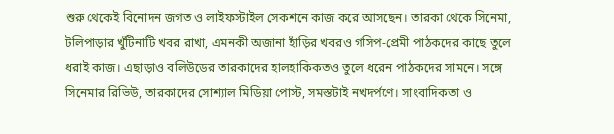শুরু থেকেই বিনোদন জগত ও লাইফস্টাইল সেকশনে কাজ করে আসছেন। তারকা থেকে সিনেমা, টলিপাড়ার খুঁটিনাটি খবর রাখা, এমনকী অজানা হাঁড়ির খবরও গসিপ-প্রেমী পাঠকদের কাছে তুলে ধরাই কাজ। এছাড়াও বলিউডের তারকাদের হালহাকিকতও তুলে ধরেন পাঠকদের সামনে। সঙ্গে সিনেমার রিভিউ, তারকাদের সোশ্যাল মিডিয়া পোস্ট, সমস্তটাই নখদর্পণে। সাংবাদিকতা ও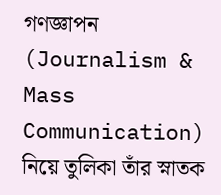গণজ্ঞাপন (Journalism & Mass Communication) নিয়ে তুলিকা তাঁর স্নাতক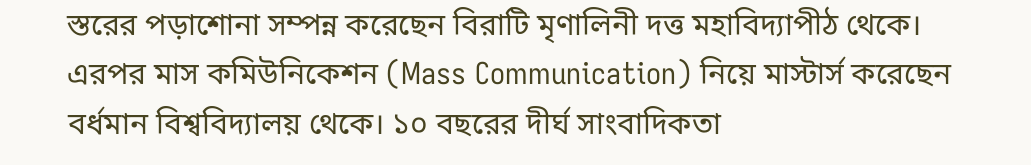স্তরের পড়াশোনা সম্পন্ন করেছেন বিরাটি মৃণালিনী দত্ত মহাবিদ্যাপীঠ থেকে। এরপর মাস কমিউনিকেশন (Mass Communication) নিয়ে মাস্টার্স করেছেন বর্ধমান বিশ্ববিদ্যালয় থেকে। ১০ বছরের দীর্ঘ সাংবাদিকতা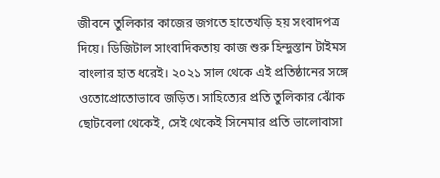জীবনে তুলিকার কাজের জগতে হাতেখড়ি হয় সংবাদপত্র দিয়ে। ডিজিটাল সাংবাদিকতায় কাজ শুরু হিন্দুস্তান টাইমস বাংলার হাত ধরেই। ২০২১ সাল থেকে এই প্রতিষ্ঠানের সঙ্গে ওতোপ্রোতোভাবে জড়িত। সাহিত্যের প্রতি তুলিকার ঝোঁক ছোটবেলা থেকেই, সেই থেকেই সিনেমার প্রতি ভালোবাসা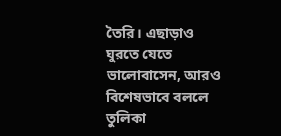তৈরি। এছাড়াও ঘুরতে যেতে ভালোবাসেন, আরও বিশেষভাবে বললে তুলিকা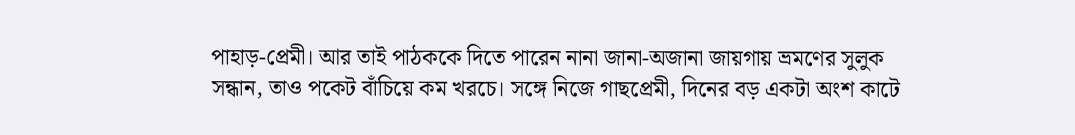পাহাড়-প্রেমী। আর তাই পাঠককে দিতে পারেন নানা জানা-অজানা জায়গায় ভ্রমণের সুলুক সন্ধান, তাও পকেট বাঁচিয়ে কম খরচে। সঙ্গে নিজে গাছপ্রেমী, দিনের বড় একটা অংশ কাটে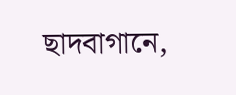ছাদবাগানে,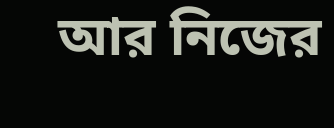আর নিজের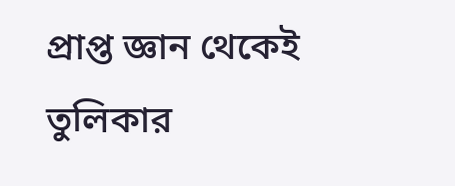প্রাপ্ত জ্ঞান থেকেই তুলিকার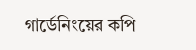গার্ডেনিংয়ের কপি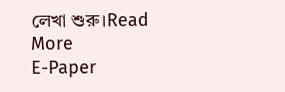লেখা শুরু।Read More
E-Paper